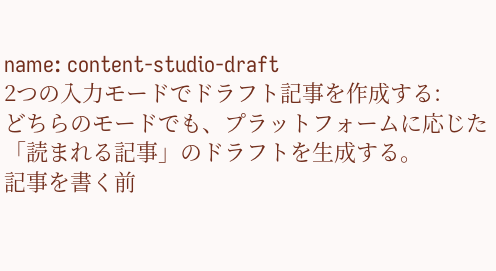name: content-studio-draft
2つの入力モードでドラフト記事を作成する:
どちらのモードでも、プラットフォームに応じた「読まれる記事」のドラフトを生成する。
記事を書く前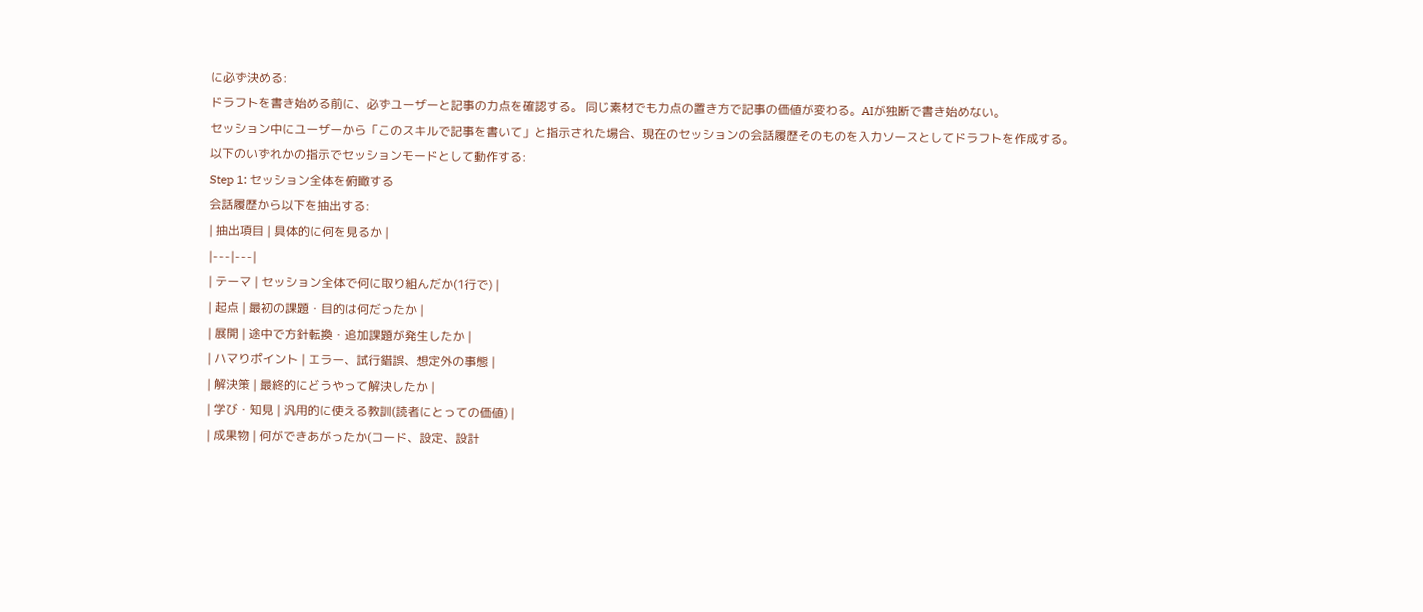に必ず決める:
ドラフトを書き始める前に、必ずユーザーと記事の力点を確認する。 同じ素材でも力点の置き方で記事の価値が変わる。AIが独断で書き始めない。
セッション中にユーザーから「このスキルで記事を書いて」と指示された場合、現在のセッションの会話履歴そのものを入力ソースとしてドラフトを作成する。
以下のいずれかの指示でセッションモードとして動作する:
Step 1: セッション全体を俯瞰する
会話履歴から以下を抽出する:
| 抽出項目 | 具体的に何を見るか |
|---|---|
| テーマ | セッション全体で何に取り組んだか(1行で) |
| 起点 | 最初の課題・目的は何だったか |
| 展開 | 途中で方針転換・追加課題が発生したか |
| ハマりポイント | エラー、試行錯誤、想定外の事態 |
| 解決策 | 最終的にどうやって解決したか |
| 学び・知見 | 汎用的に使える教訓(読者にとっての価値) |
| 成果物 | 何ができあがったか(コード、設定、設計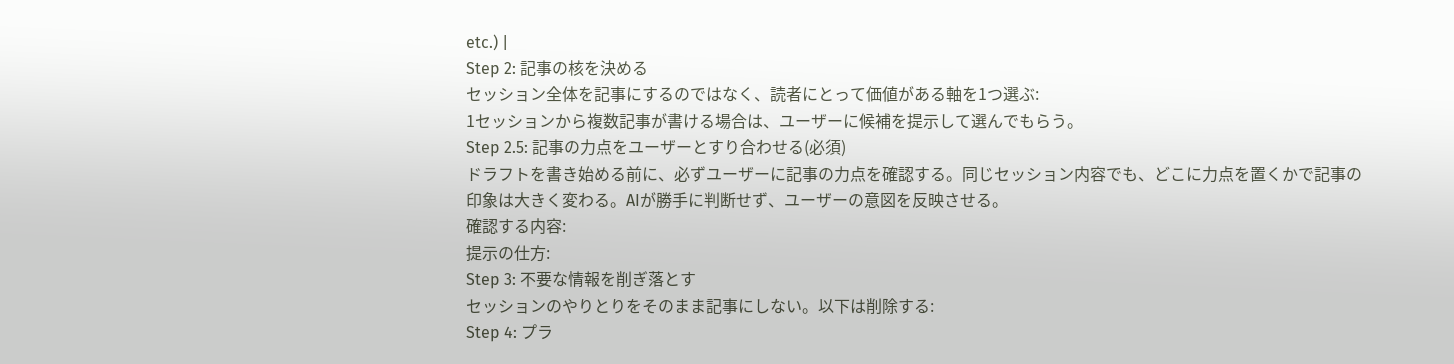etc.) |
Step 2: 記事の核を決める
セッション全体を記事にするのではなく、読者にとって価値がある軸を1つ選ぶ:
1セッションから複数記事が書ける場合は、ユーザーに候補を提示して選んでもらう。
Step 2.5: 記事の力点をユーザーとすり合わせる(必須)
ドラフトを書き始める前に、必ずユーザーに記事の力点を確認する。同じセッション内容でも、どこに力点を置くかで記事の印象は大きく変わる。AIが勝手に判断せず、ユーザーの意図を反映させる。
確認する内容:
提示の仕方:
Step 3: 不要な情報を削ぎ落とす
セッションのやりとりをそのまま記事にしない。以下は削除する:
Step 4: プラ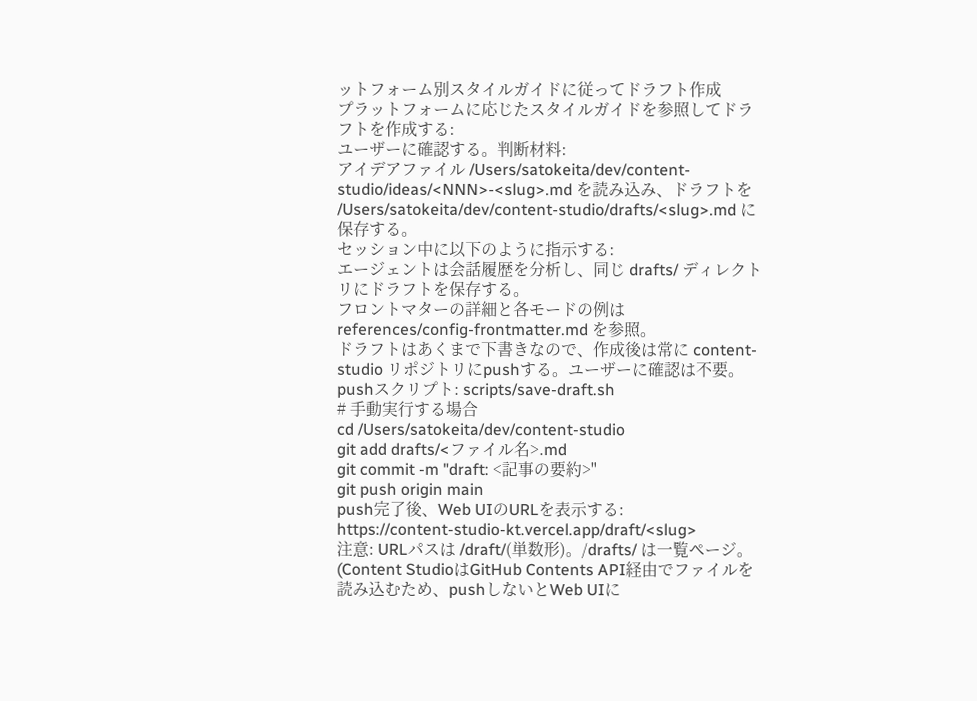ットフォーム別スタイルガイドに従ってドラフト作成
プラットフォームに応じたスタイルガイドを参照してドラフトを作成する:
ユーザーに確認する。判断材料:
アイデアファイル /Users/satokeita/dev/content-studio/ideas/<NNN>-<slug>.md を読み込み、ドラフトを /Users/satokeita/dev/content-studio/drafts/<slug>.md に保存する。
セッション中に以下のように指示する:
エージェントは会話履歴を分析し、同じ drafts/ ディレクトリにドラフトを保存する。
フロントマターの詳細と各モードの例は references/config-frontmatter.md を参照。
ドラフトはあくまで下書きなので、作成後は常に content-studio リポジトリにpushする。ユーザーに確認は不要。
pushスクリプト: scripts/save-draft.sh
# 手動実行する場合
cd /Users/satokeita/dev/content-studio
git add drafts/<ファイル名>.md
git commit -m "draft: <記事の要約>"
git push origin main
push完了後、Web UIのURLを表示する:
https://content-studio-kt.vercel.app/draft/<slug>
注意: URLパスは /draft/(単数形)。/drafts/ は一覧ページ。
(Content StudioはGitHub Contents API経由でファイルを読み込むため、pushしないとWeb UIに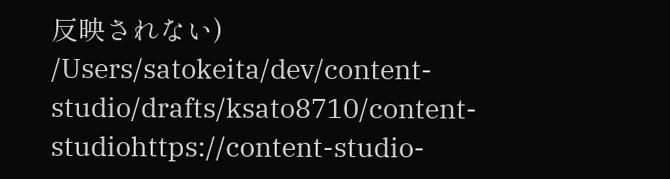反映されない)
/Users/satokeita/dev/content-studio/drafts/ksato8710/content-studiohttps://content-studio-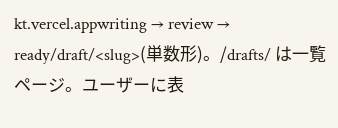kt.vercel.appwriting → review → ready/draft/<slug>(単数形)。/drafts/ は一覧ページ。ユーザーに表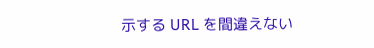示する URL を間違えない